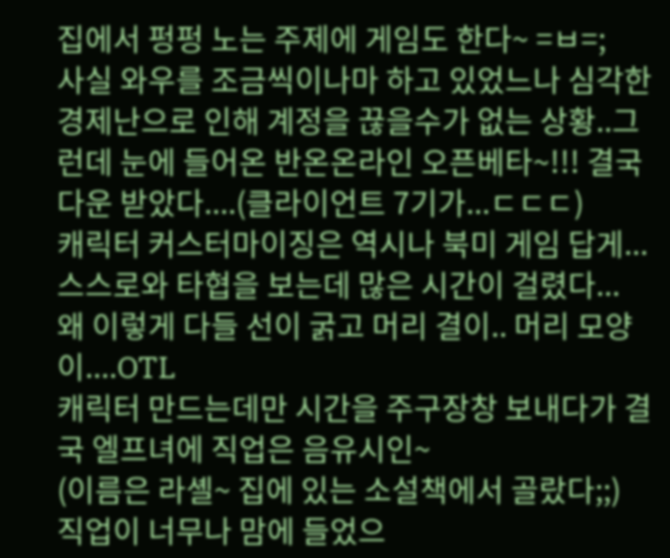집에서 펑펑 노는 주제에 게임도 한다~ =ㅂ=;
사실 와우를 조금씩이나마 하고 있었느나 심각한 경제난으로 인해 계정을 끊을수가 없는 상황..그런데 눈에 들어온 반온온라인 오픈베타~!!! 결국 다운 받았다....(클라이언트 7기가...ㄷㄷㄷ)
캐릭터 커스터마이징은 역시나 북미 게임 답게... 스스로와 타협을 보는데 많은 시간이 걸렸다...
왜 이렇게 다들 선이 굵고 머리 결이.. 머리 모양이....OTL
캐릭터 만드는데만 시간을 주구장창 보내다가 결국 엘프녀에 직업은 음유시인~
(이름은 라셸~ 집에 있는 소설책에서 골랐다;;)
직업이 너무나 맘에 들었으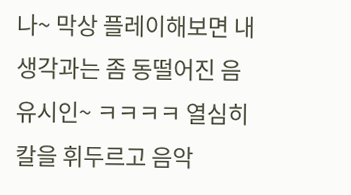나~ 막상 플레이해보면 내 생각과는 좀 동떨어진 음유시인~ ㅋㅋㅋㅋ 열심히 칼을 휘두르고 음악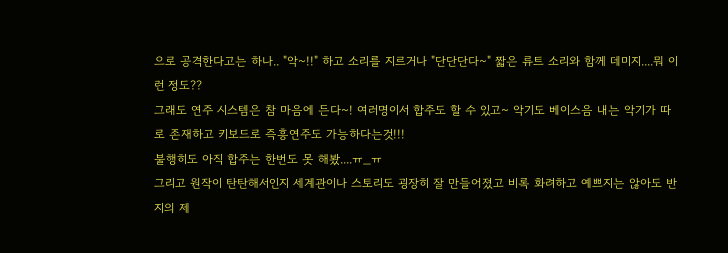으로 공격한다고는 하나.. "악~!!" 하고 소리를 지르거나 "단단단다~" 짧은 류트 소리와 함께 데미지....뭐 이런 정도??
그래도 연주 시스템은 참 마음에 든다~! 여러명이서 합주도 할 수 있고~ 악기도 베이스음 내는 악기가 따로 존재하고 키보드로 즉흥연주도 가능하다는것!!!
불행히도 아직 합주는 한번도 못 해봤....ㅠ_ㅠ
그리고 원작이 탄탄해서인지 세계관이나 스토리도 굉장히 잘 만들어졌고 비록 화려하고 예쁘지는 않아도 반지의 제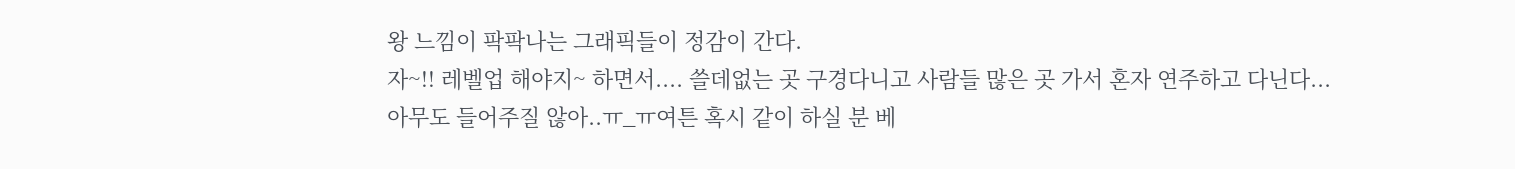왕 느낌이 팍팍나는 그래픽들이 정감이 간다.
자~!! 레벨업 해야지~ 하면서.... 쓸데없는 곳 구경다니고 사람들 많은 곳 가서 혼자 연주하고 다닌다...
아무도 들어주질 않아..ㅠ_ㅠ여튼 혹시 같이 하실 분 베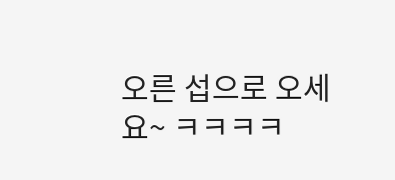오른 섭으로 오세요~ ㅋㅋㅋㅋ